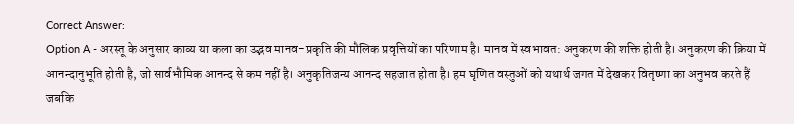Correct Answer:
Option A - अरस्तू के अनुसार काव्य या कला का उद्भव मानव-प्रकृति की मौलिक प्रवृत्तियों का परिणाम है। मानव में स्वभावत: अनुकरण की शक्ति होती है। अनुकरण की क्रिया में आनन्दानुभूति होती है, जो सार्वभौमिक आनन्द से कम नहीं है। अनुकृतिजन्य आनन्द सहजात होता है। हम घृणित वस्तुओं को यथार्थ जगत में देखकर वितृष्णा का अनुभव करते हैं जबकि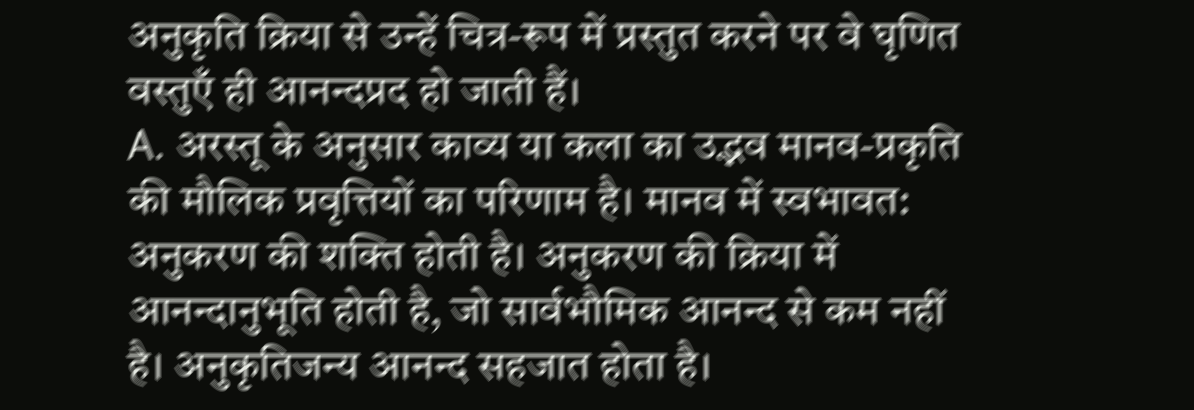अनुकृति क्रिया से उन्हें चित्र-रूप में प्रस्तुत करने पर वे घृणित वस्तुएँ ही आनन्दप्रद हो जाती हैं।
A. अरस्तू के अनुसार काव्य या कला का उद्भव मानव-प्रकृति की मौलिक प्रवृत्तियों का परिणाम है। मानव में स्वभावत: अनुकरण की शक्ति होती है। अनुकरण की क्रिया में आनन्दानुभूति होती है, जो सार्वभौमिक आनन्द से कम नहीं है। अनुकृतिजन्य आनन्द सहजात होता है।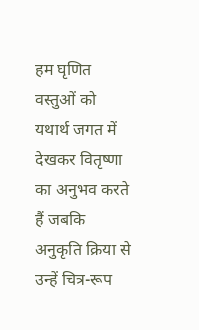हम घृणित वस्तुओं को यथार्थ जगत में देखकर वितृष्णा का अनुभव करते हैं जबकि अनुकृति क्रिया से उन्हें चित्र-रूप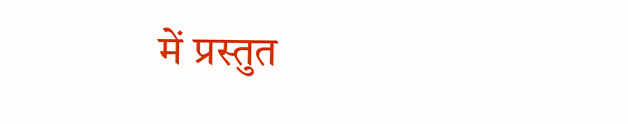में प्रस्तुत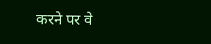करने पर वे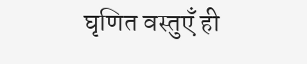घृणित वस्तुएँ ही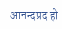आनन्दप्रद हो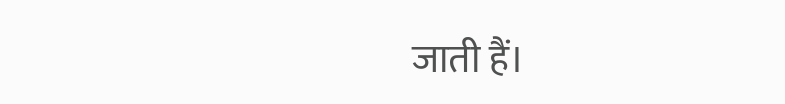जाती हैं।